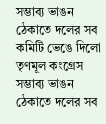সম্ভাব্য ভাঙন ঠেকাতে দলের সব কমিটি ভেঙে দিলো তৃণমূল কংগ্রেস
সম্ভাব্য ভাঙন ঠেকাতে দলের সব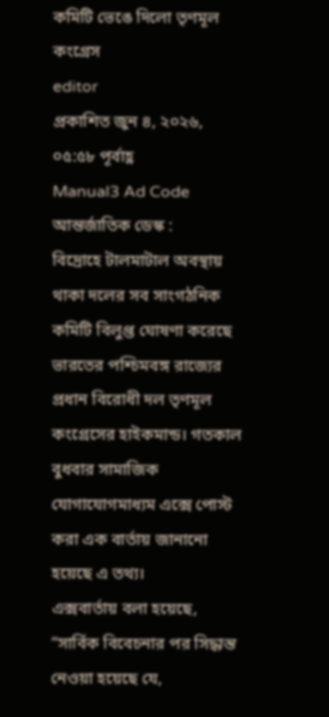কমিটি ভেঙে দিলো তৃণমূল কংগ্রেস
editor
প্রকাশিত জুন ৪, ২০২৬, ০৫:৫৮ পূর্বাহ্ণ
Manual3 Ad Code
আন্তর্জাতিক ডেস্ক :
বিদ্রোহে টালমাটাল অবস্থায় থাকা দলের সব সাংগঠনিক কমিটি বিলুপ্ত ঘোষণা করেছে ভারতের পশ্চিমবঙ্গ রাজ্যের প্রধান বিরোধী দল তৃণমূল কংগ্রেসের হাইকমান্ড। গতকাল বুধবার সামাজিক যোগাযোগমাধ্যম এক্সে পোস্ট করা এক বার্তায় জানানো হয়েছে এ তথ্য।
এক্সবার্তায় বলা হয়েছে, “সার্বিক বিবেচনার পর সিদ্ধান্ত নেওয়া হয়েছে যে,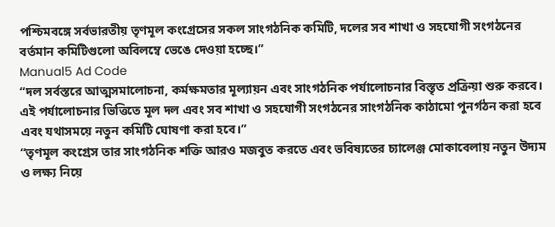পশ্চিমবঙ্গে সর্বভারতীয় তৃণমূল কংগ্রেসের সকল সাংগঠনিক কমিটি, দলের সব শাখা ও সহযোগী সংগঠনের বর্তমান কমিটিগুলো অবিলম্বে ভেঙে দেওয়া হচ্ছে।”
Manual5 Ad Code
“দল সর্বস্তরে আত্মসমালোচনা, কর্মক্ষমতার মূল্যায়ন এবং সাংগঠনিক পর্যালোচনার বিস্তৃত প্রক্রিয়া শুরু করবে। এই পর্যালোচনার ভিত্তিতে মূল দল এবং সব শাখা ও সহযোগী সংগঠনের সাংগঠনিক কাঠামো পুনর্গঠন করা হবে এবং যথাসময়ে নতুন কমিটি ঘোষণা করা হবে।”
“তৃণমূল কংগ্রেস তার সাংগঠনিক শক্তি আরও মজবুত করতে এবং ভবিষ্যতের চ্যালেঞ্জ মোকাবেলায় নতুন উদ্যম ও লক্ষ্য নিয়ে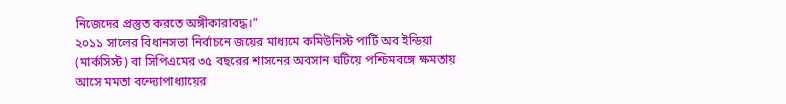নিজেদের প্রস্তুত করতে অঙ্গীকারাবদ্ধ।”
২০১১ সালের বিধানসভা নির্বাচনে জয়ের মাধ্যমে কমিউনিস্ট পার্টি অব ইন্ডিয়া (মার্কসিস্ট) বা সিপিএমের ৩৫ বছরের শাসনের অবসান ঘটিয়ে পশ্চিমবঙ্গে ক্ষমতায় আসে মমতা বন্দ্যোপাধ্যায়ের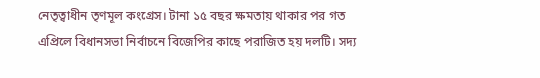নেতৃত্বাধীন তৃণমূল কংগ্রেস। টানা ১৫ বছর ক্ষমতায় থাকার পর গত এপ্রিলে বিধানসভা নির্বাচনে বিজেপির কাছে পরাজিত হয় দলটি। সদ্য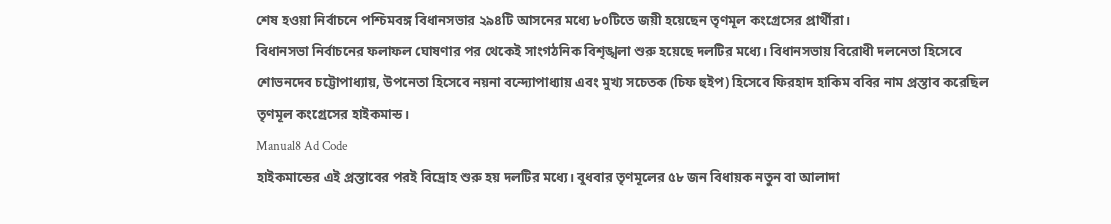শেষ হওয়া নির্বাচনে পশ্চিমবঙ্গ বিধানসভার ২৯৪টি আসনের মধ্যে ৮০টিতে জয়ী হয়েছেন তৃণমূল কংগ্রেসের প্রার্থীরা।
বিধানসভা নির্বাচনের ফলাফল ঘোষণার পর থেকেই সাংগঠনিক বিশৃঙ্খলা শুরু হয়েছে দলটির মধ্যে। বিধানসভায় বিরোধী দলনেতা হিসেবে শোভনদেব চট্টোপাধ্যায়, উপনেতা হিসেবে নয়না বন্দ্যোপাধ্যায় এবং মুখ্য সচেতক (চিফ হুইপ) হিসেবে ফিরহাদ হাকিম ববির নাম প্রস্তাব করেছিল তৃণমূল কংগ্রেসের হাইকমান্ড।
Manual8 Ad Code
হাইকমান্ডের এই প্রস্তাবের পরই বিদ্রোহ শুরু হয় দলটির মধ্যে। বুধবার তৃণমূলের ৫৮ জন বিধায়ক নতুন বা আলাদা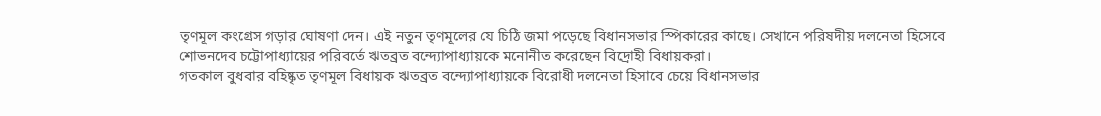তৃণমূল কংগ্রেস গড়ার ঘোষণা দেন। এই নতুন তৃণমূলের যে চিঠি জমা পড়েছে বিধানসভার স্পিকারের কাছে। সেখানে পরিষদীয় দলনেতা হিসেবে শোভনদেব চট্টোপাধ্যায়ের পরিবর্তে ঋতব্রত বন্দ্যোপাধ্যায়কে মনোনীত করেছেন বিদ্রোহী বিধায়করা।
গতকাল বুধবার বহিষ্কৃত তৃণমূল বিধায়ক ঋতব্রত বন্দ্যোপাধ্যায়কে বিরোধী দলনেতা হিসাবে চেয়ে বিধানসভার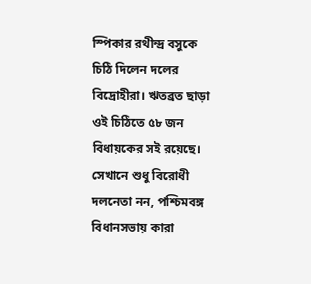স্পিকার রথীন্দ্র বসুকে চিঠি দিলেন দলের বিদ্রোহীরা। ঋতব্রত ছাড়া ওই চিঠিতে ৫৮ জন বিধায়কের সই রয়েছে। সেখানে শুধু বিরোধী দলনেতা নন, পশ্চিমবঙ্গ বিধানসভায় কারা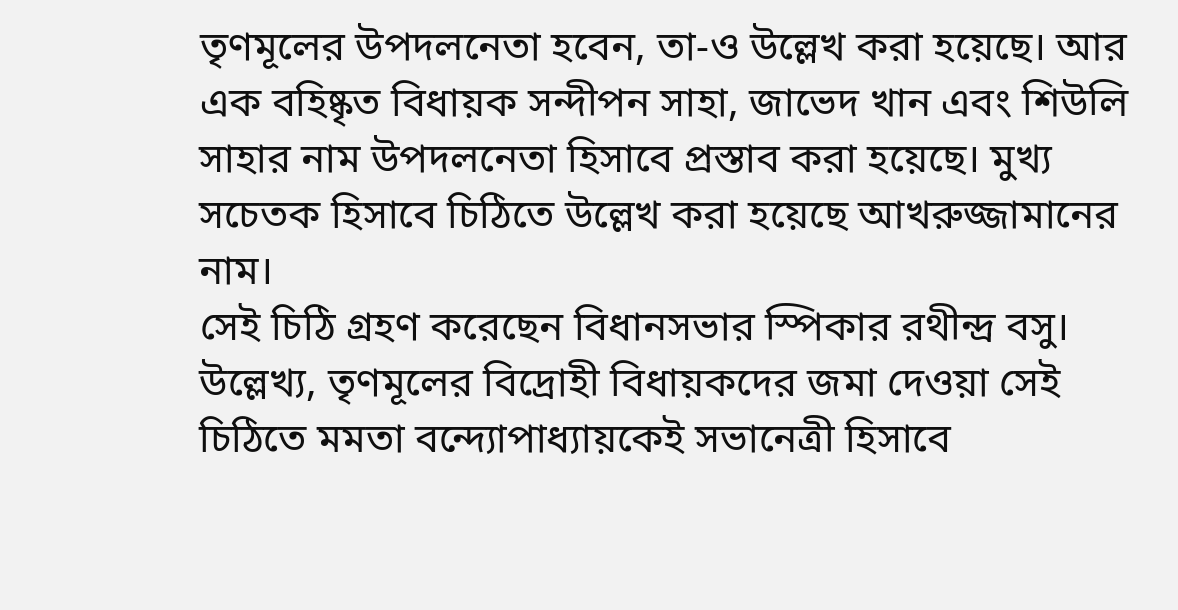তৃণমূলের উপদলনেতা হবেন, তা-ও উল্লেখ করা হয়েছে। আর এক বহিষ্কৃত বিধায়ক সন্দীপন সাহা, জাভেদ খান এবং শিউলি সাহার নাম উপদলনেতা হিসাবে প্রস্তাব করা হয়েছে। মুখ্য সচেতক হিসাবে চিঠিতে উল্লেখ করা হয়েছে আখরুজ্জামানের নাম।
সেই চিঠি গ্রহণ করেছেন বিধানসভার স্পিকার রথীন্দ্র বসু। উল্লেখ্য, তৃণমূলের বিদ্রোহী বিধায়কদের জমা দেওয়া সেই চিঠিতে মমতা বন্দ্যোপাধ্যায়কেই সভানেত্রী হিসাবে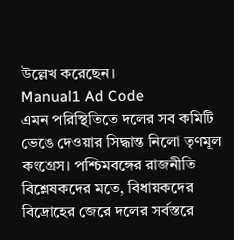উল্লেখ করেছেন।
Manual1 Ad Code
এমন পরিস্থিতিতে দলের সব কমিটি ভেঙে দেওয়ার সিদ্ধান্ত নিলো তৃণমূল কংগ্রেস। পশ্চিমবঙ্গের রাজনীতি বিশ্লেষকদের মতে, বিধায়কদের বিদ্রোহের জেরে দলের সর্বস্তরে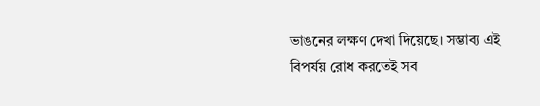ভাঙনের লক্ষণ দেখা দিয়েছে। সম্ভাব্য এই বিপর্যয় রোধ করতেই সব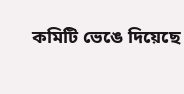কমিটি ভেঙে দিয়েছে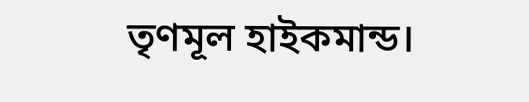তৃণমূল হাইকমান্ড।